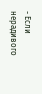- Если нерадивого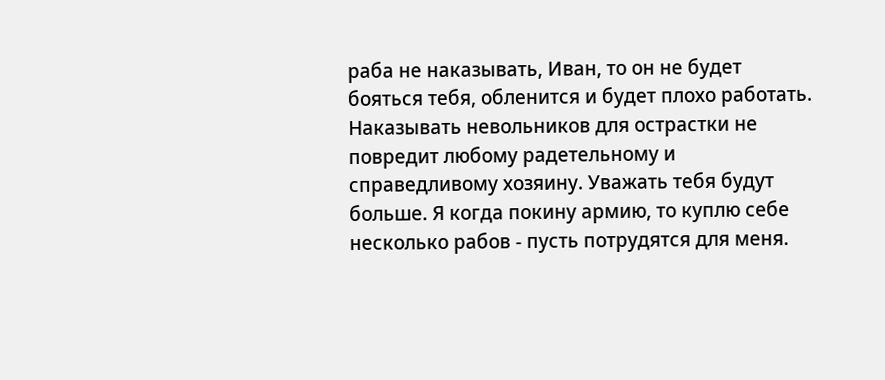раба не наказывать, Иван, то он не будет бояться тебя, обленится и будет плохо работать. Наказывать невольников для острастки не повредит любому радетельному и справедливому хозяину. Уважать тебя будут больше. Я когда покину армию, то куплю себе несколько рабов - пусть потрудятся для меня.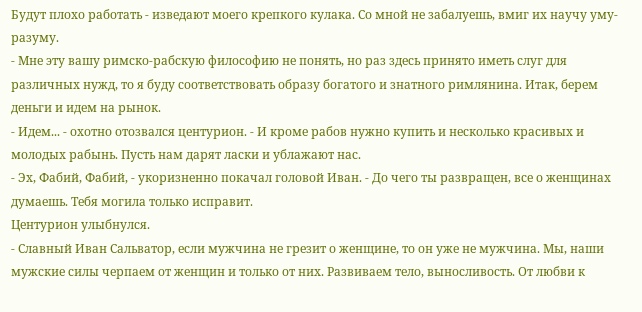Будут плохо работать - изведают моего крепкого кулака. Со мной не забалуешь, вмиг их научу уму-разуму.
- Мне эту вашу римско-рабскую философию не понять, но раз здесь принято иметь слуг для различных нужд, то я буду соответствовать образу богатого и знатного римлянина. Итак, берем деньги и идем на рынок.
- Идем... - охотно отозвался центурион. - И кроме рабов нужно купить и несколько красивых и молодых рабынь. Пусть нам дарят ласки и ублажают нас.
- Эх, Фабий, Фабий, - укоризненно покачал головой Иван. - До чего ты развращен, все о женщинах думаешь. Тебя могила только исправит.
Центурион улыбнулся.
- Славный Иван Сальватор, если мужчина не грезит о женщине, то он уже не мужчина. Мы, наши мужские силы черпаем от женщин и только от них. Развиваем тело, выносливость. От любви к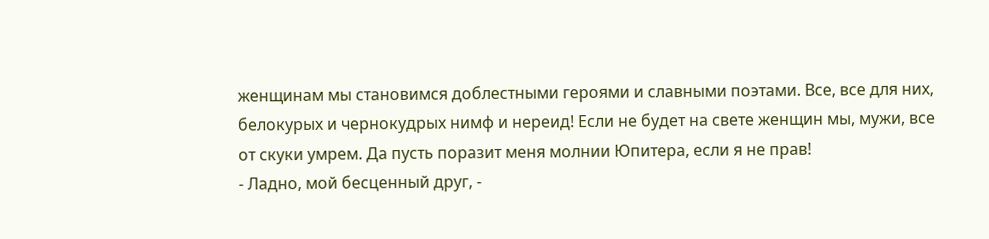женщинам мы становимся доблестными героями и славными поэтами. Все, все для них, белокурых и чернокудрых нимф и нереид! Если не будет на свете женщин мы, мужи, все от скуки умрем. Да пусть поразит меня молнии Юпитера, если я не прав!
- Ладно, мой бесценный друг, -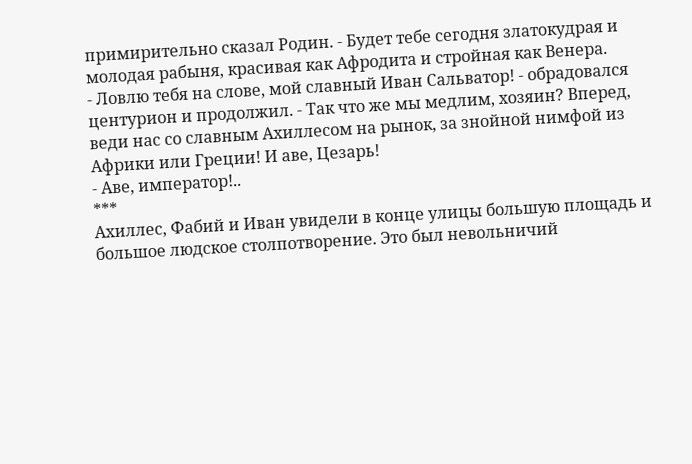примирительно сказал Родин. - Будет тебе сегодня златокудрая и молодая рабыня, красивая как Афродита и стройная как Венера.
- Ловлю тебя на слове, мой славный Иван Сальватор! - обрадовался центурион и продолжил. - Так что же мы медлим, хозяин? Вперед, веди нас со славным Ахиллесом на рынок, за знойной нимфой из Африки или Греции! И аве, Цезарь!
- Аве, император!..
***
Ахиллес, Фабий и Иван увидели в конце улицы большую площадь и большое людское столпотворение. Это был невольничий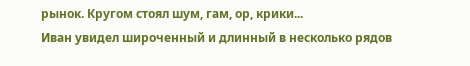рынок. Кругом стоял шум, гам, ор, крики...
Иван увидел широченный и длинный в несколько рядов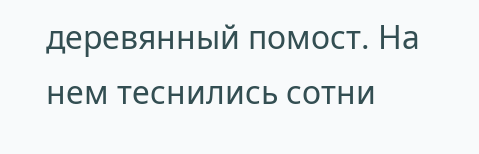деревянный помост. На нем теснились сотни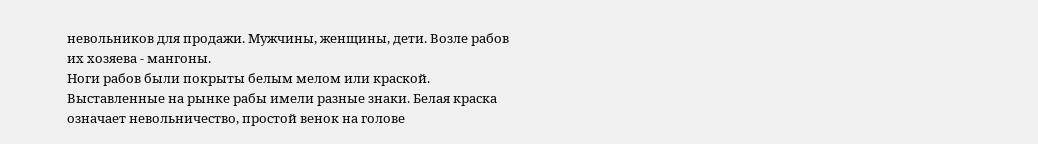невольников для продажи. Мужчины, женщины, дети. Возле рабов их хозяева - мангоны.
Ноги рабов были покрыты белым мелом или краской. Выставленные на рынке рабы имели разные знаки. Белая краска означает невольничество, простой венок на голове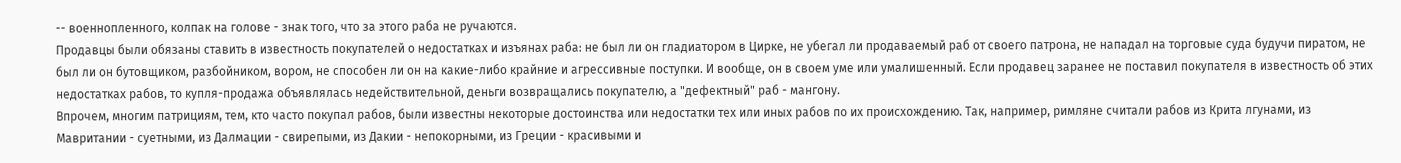-- военнопленного, колпак на голове - знак того, что за этого раба не ручаются.
Продавцы были обязаны ставить в известность покупателей о недостатках и изъянах раба: не был ли он гладиатором в Цирке, не убегал ли продаваемый раб от своего патрона, не нападал на торговые суда будучи пиратом, не был ли он бутовщиком, разбойником, вором, не способен ли он на какие-либо крайние и агрессивные поступки. И вообще, он в своем уме или умалишенный. Если продавец заранее не поставил покупателя в известность об этих недостатках рабов, то купля-продажа объявлялась недействительной, деньги возвращались покупателю, а "дефектный" раб - мангону.
Впрочем, многим патрициям, тем, кто часто покупал рабов, были известны некоторые достоинства или недостатки тех или иных рабов по их происхождению. Так, например, римляне считали рабов из Крита лгунами, из Мавритании - суетными, из Далмации - свирепыми, из Дакии - непокорными, из Греции - красивыми и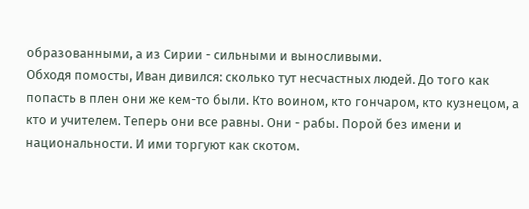образованными, а из Сирии - сильными и выносливыми.
Обходя помосты, Иван дивился: сколько тут несчастных людей. До того как попасть в плен они же кем-то были. Кто воином, кто гончаром, кто кузнецом, а кто и учителем. Теперь они все равны. Они - рабы. Порой без имени и национальности. И ими торгуют как скотом.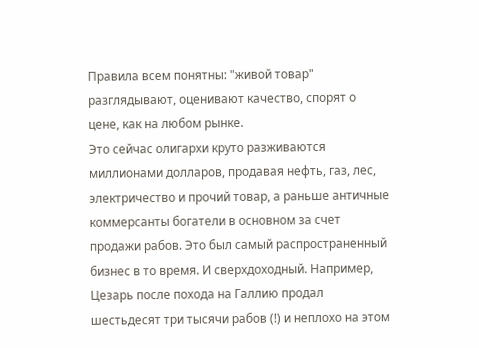Правила всем понятны: "живой товар" разглядывают, оценивают качество, спорят о цене, как на любом рынке.
Это сейчас олигархи круто разживаются миллионами долларов, продавая нефть, газ, лес, электричество и прочий товар, а раньше античные коммерсанты богатели в основном за счет продажи рабов. Это был самый распространенный бизнес в то время. И сверхдоходный. Например, Цезарь после похода на Галлию продал шестьдесят три тысячи рабов (!) и неплохо на этом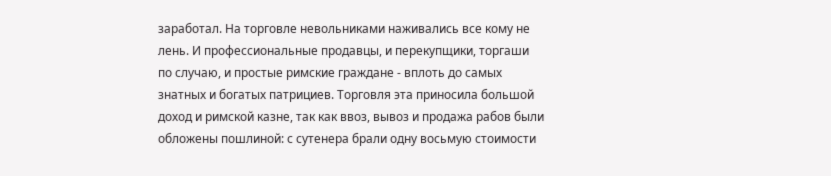заработал. На торговле невольниками наживались все кому не лень. И профессиональные продавцы, и перекупщики, торгаши по случаю, и простые римские граждане - вплоть до самых знатных и богатых патрициев. Торговля эта приносила большой доход и римской казне, так как ввоз, вывоз и продажа рабов были обложены пошлиной: с сутенера брали одну восьмую стоимости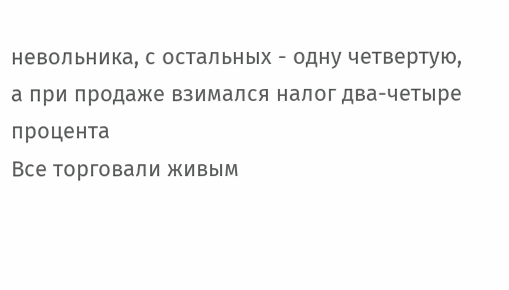невольника, с остальных - одну четвертую, а при продаже взимался налог два-четыре процента
Все торговали живым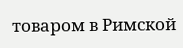товаром в Римской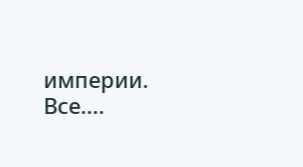империи. Все....